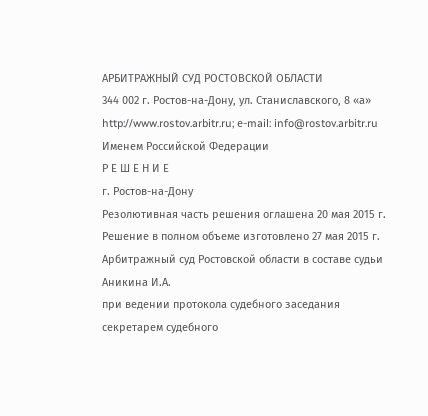АРБИТРАЖНЫЙ СУД РОСТОВСКОЙ ОБЛАСТИ
344 002 г. Ростов-на-Дону, ул. Станиславского, 8 «а»
http://www.rostov.arbitr.ru; е-mail: info@rostov.arbitr.ru
Именем Российской Федерации
Р Е Ш Е Н И Е
г. Ростов-на-Дону
Резолютивная часть решения оглашена 20 мая 2015 г.
Решение в полном объеме изготовлено 27 мая 2015 г.
Арбитражный суд Ростовской области в составе судьи Аникина И.А.
при ведении протокола судебного заседания секретарем судебного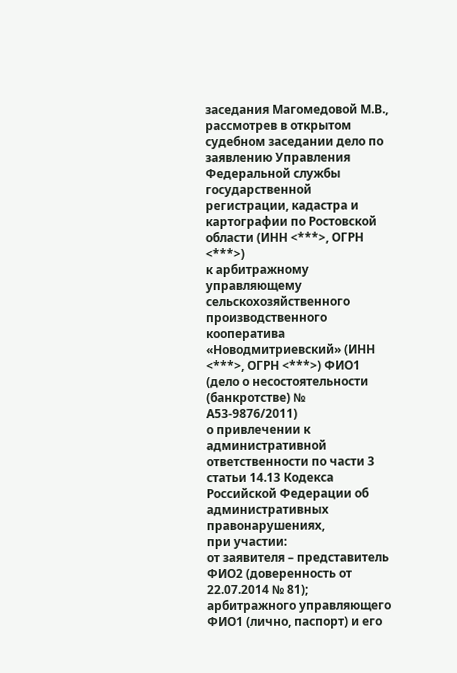заседания Магомедовой М.В.,
рассмотрев в открытом судебном заседании дело по заявлению Управления Федеральной службы государственной регистрации, кадастра и картографии по Ростовской области (ИНН <***>, ОГРН <***>)
к арбитражному управляющему сельскохозяйственного производственного кооператива «Новодмитриевский» (ИНН <***>, ОГРН <***>) ФИО1 (дело о несостоятельности (банкротстве) № А53-9876/2011)
о привлечении к административной ответственности по части 3 статьи 14.13 Кодекса Российской Федерации об административных правонарушениях,
при участии:
от заявителя – представитель ФИО2 (доверенность от 22.07.2014 № 81);
арбитражного управляющего ФИО1 (лично, паспорт) и его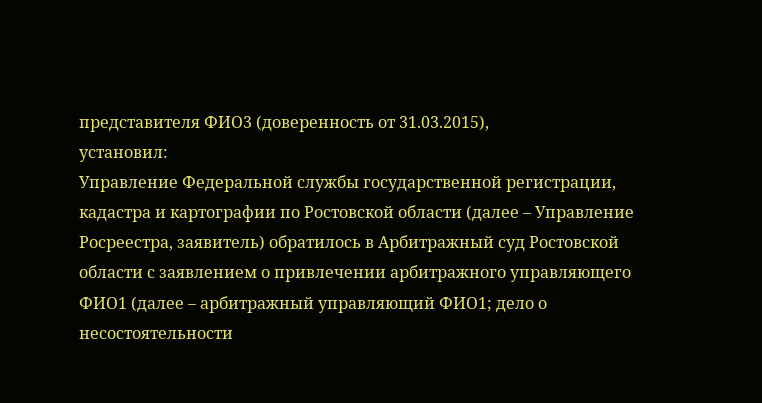представителя ФИО3 (доверенность от 31.03.2015),
установил:
Управление Федеральной службы государственной регистрации, кадастра и картографии по Ростовской области (далее – Управление Росреестра, заявитель) обратилось в Арбитражный суд Ростовской области с заявлением о привлечении арбитражного управляющего ФИО1 (далее – арбитражный управляющий ФИО1; дело о несостоятельности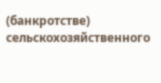(банкротстве) сельскохозяйственного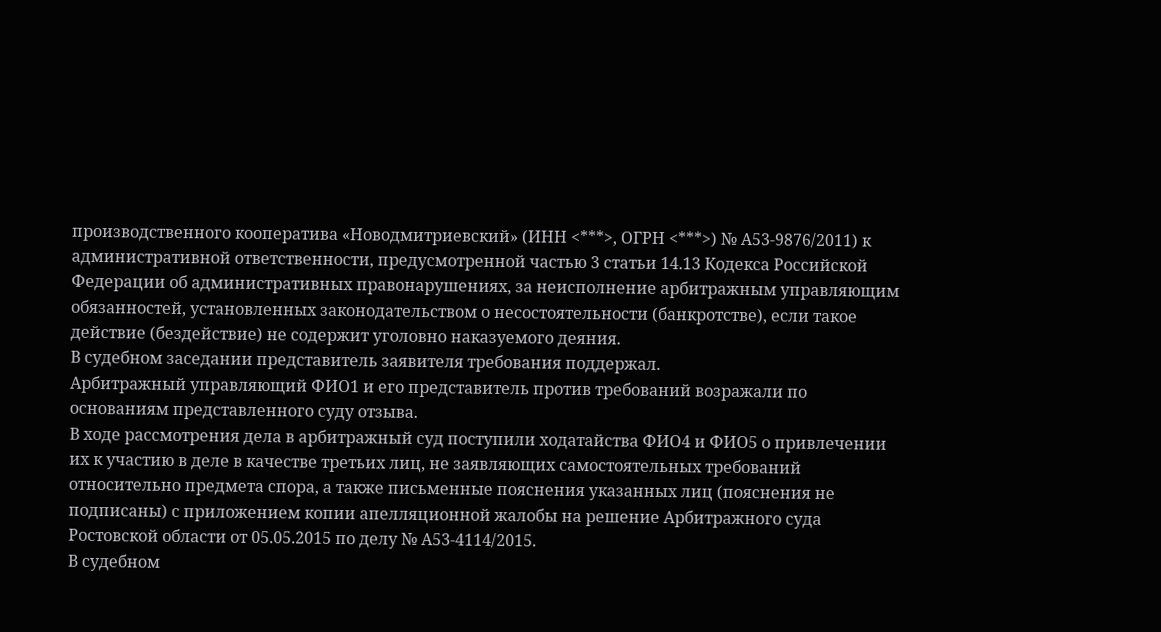производственного кооператива «Новодмитриевский» (ИНН <***>, ОГРН <***>) № А53-9876/2011) к административной ответственности, предусмотренной частью 3 статьи 14.13 Кодекса Российской Федерации об административных правонарушениях, за неисполнение арбитражным управляющим обязанностей, установленных законодательством о несостоятельности (банкротстве), если такое действие (бездействие) не содержит уголовно наказуемого деяния.
В судебном заседании представитель заявителя требования поддержал.
Арбитражный управляющий ФИО1 и его представитель против требований возражали по основаниям представленного суду отзыва.
В ходе рассмотрения дела в арбитражный суд поступили ходатайства ФИО4 и ФИО5 о привлечении их к участию в деле в качестве третьих лиц, не заявляющих самостоятельных требований относительно предмета спора, а также письменные пояснения указанных лиц (пояснения не подписаны) с приложением копии апелляционной жалобы на решение Арбитражного суда Ростовской области от 05.05.2015 по делу № А53-4114/2015.
В судебном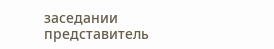заседании представитель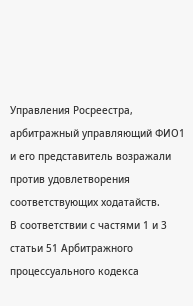Управления Росреестра, арбитражный управляющий ФИО1 и его представитель возражали против удовлетворения соответствующих ходатайств.
В соответствии с частями 1 и 3 статьи 51 Арбитражного процессуального кодекса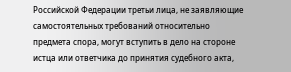Российской Федерации третьи лица, не заявляющие самостоятельных требований относительно предмета спора, могут вступить в дело на стороне истца или ответчика до принятия судебного акта,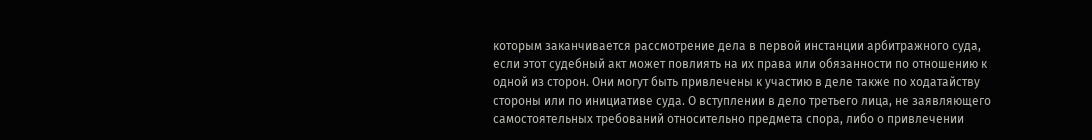которым заканчивается рассмотрение дела в первой инстанции арбитражного суда, если этот судебный акт может повлиять на их права или обязанности по отношению к одной из сторон. Они могут быть привлечены к участию в деле также по ходатайству стороны или по инициативе суда. О вступлении в дело третьего лица, не заявляющего самостоятельных требований относительно предмета спора, либо о привлечении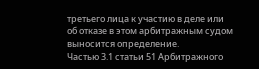третьего лица к участию в деле или об отказе в этом арбитражным судом выносится определение.
Частью 3.1 статьи 51 Арбитражного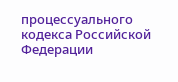процессуального кодекса Российской Федерации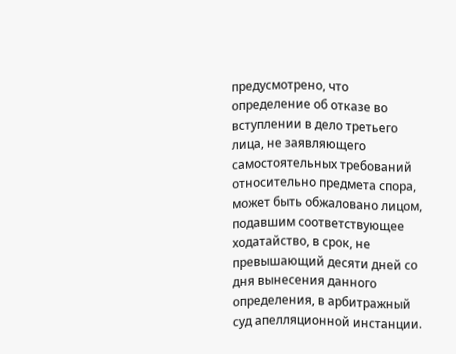предусмотрено, что определение об отказе во вступлении в дело третьего лица, не заявляющего самостоятельных требований относительно предмета спора, может быть обжаловано лицом, подавшим соответствующее ходатайство, в срок, не превышающий десяти дней со дня вынесения данного определения, в арбитражный суд апелляционной инстанции.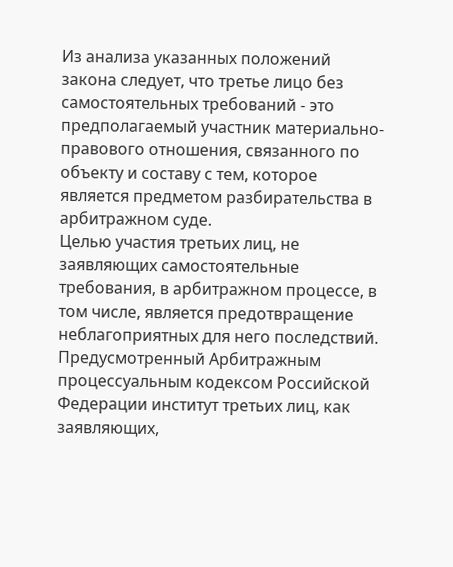Из анализа указанных положений закона следует, что третье лицо без самостоятельных требований - это предполагаемый участник материально-правового отношения, связанного по объекту и составу с тем, которое является предметом разбирательства в арбитражном суде.
Целью участия третьих лиц, не заявляющих самостоятельные требования, в арбитражном процессе, в том числе, является предотвращение неблагоприятных для него последствий.
Предусмотренный Арбитражным процессуальным кодексом Российской Федерации институт третьих лиц, как заявляющих,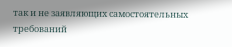так и не заявляющих самостоятельных требований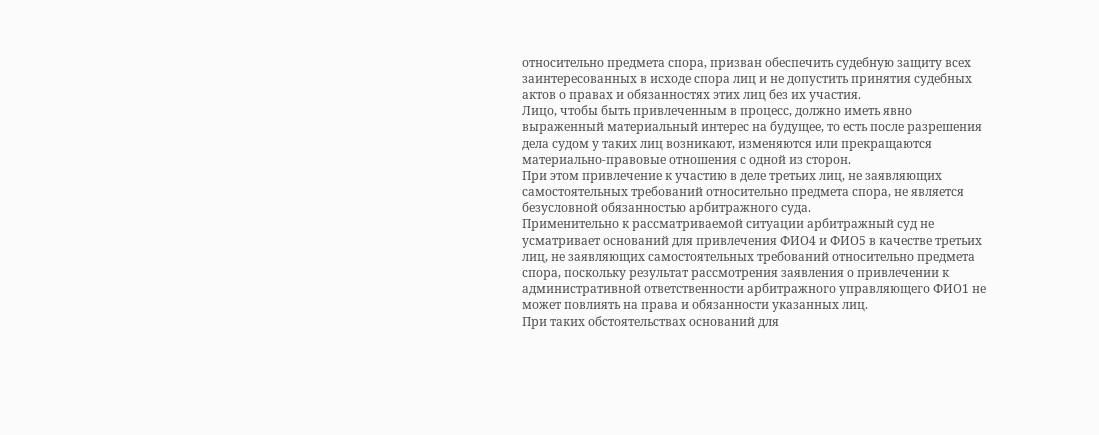относительно предмета спора, призван обеспечить судебную защиту всех заинтересованных в исходе спора лиц и не допустить принятия судебных актов о правах и обязанностях этих лиц без их участия.
Лицо, чтобы быть привлеченным в процесс, должно иметь явно выраженный материальный интерес на будущее, то есть после разрешения дела судом у таких лиц возникают, изменяются или прекращаются материально-правовые отношения с одной из сторон.
При этом привлечение к участию в деле третьих лиц, не заявляющих самостоятельных требований относительно предмета спора, не является безусловной обязанностью арбитражного суда.
Применительно к рассматриваемой ситуации арбитражный суд не усматривает оснований для привлечения ФИО4 и ФИО5 в качестве третьих лиц, не заявляющих самостоятельных требований относительно предмета спора, поскольку результат рассмотрения заявления о привлечении к административной ответственности арбитражного управляющего ФИО1 не может повлиять на права и обязанности указанных лиц.
При таких обстоятельствах оснований для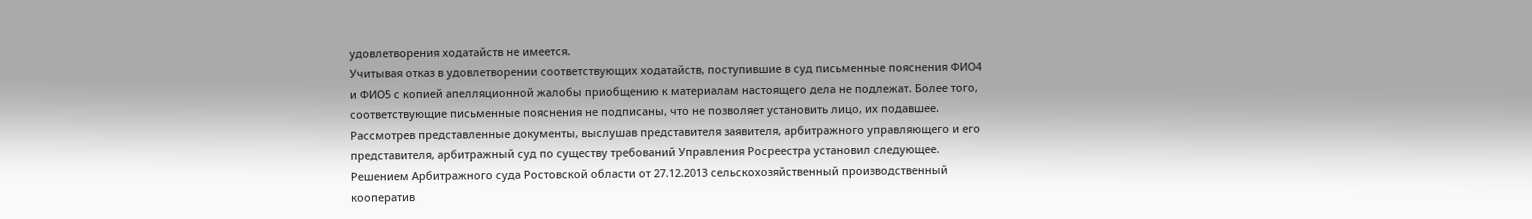удовлетворения ходатайств не имеется.
Учитывая отказ в удовлетворении соответствующих ходатайств, поступившие в суд письменные пояснения ФИО4 и ФИО5 с копией апелляционной жалобы приобщению к материалам настоящего дела не подлежат. Более того, соответствующие письменные пояснения не подписаны, что не позволяет установить лицо, их подавшее.
Рассмотрев представленные документы, выслушав представителя заявителя, арбитражного управляющего и его представителя, арбитражный суд по существу требований Управления Росреестра установил следующее.
Решением Арбитражного суда Ростовской области от 27.12.2013 сельскохозяйственный производственный кооператив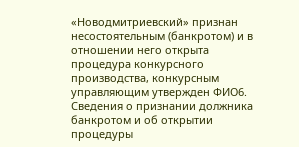«Новодмитриевский» признан несостоятельным (банкротом) и в отношении него открыта процедура конкурсного производства, конкурсным управляющим утвержден ФИО6.
Сведения о признании должника банкротом и об открытии процедуры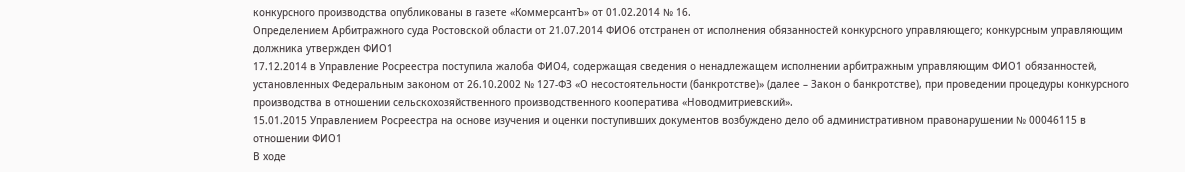конкурсного производства опубликованы в газете «КоммерсантЪ» от 01.02.2014 № 16.
Определением Арбитражного суда Ростовской области от 21.07.2014 ФИО6 отстранен от исполнения обязанностей конкурсного управляющего; конкурсным управляющим должника утвержден ФИО1
17.12.2014 в Управление Росреестра поступила жалоба ФИО4, содержащая сведения о ненадлежащем исполнении арбитражным управляющим ФИО1 обязанностей, установленных Федеральным законом от 26.10.2002 № 127-ФЗ «О несостоятельности (банкротстве)» (далее – Закон о банкротстве), при проведении процедуры конкурсного производства в отношении сельскохозяйственного производственного кооператива «Новодмитриевский».
15.01.2015 Управлением Росреестра на основе изучения и оценки поступивших документов возбуждено дело об административном правонарушении № 00046115 в отношении ФИО1
В ходе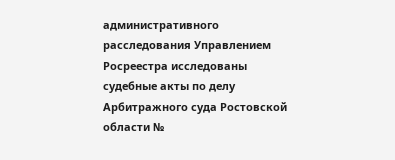административного расследования Управлением Росреестра исследованы судебные акты по делу Арбитражного суда Ростовской области №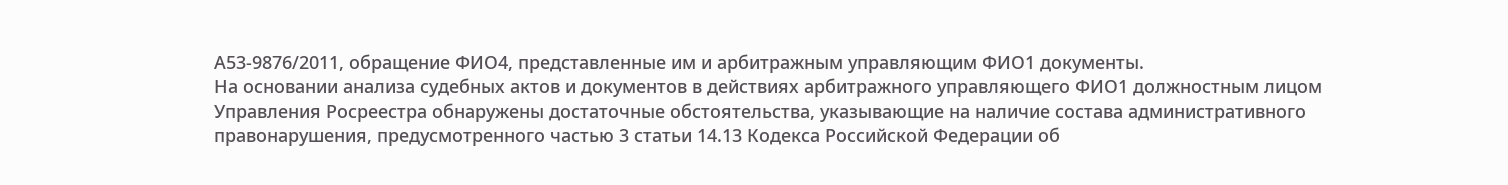А53-9876/2011, обращение ФИО4, представленные им и арбитражным управляющим ФИО1 документы.
На основании анализа судебных актов и документов в действиях арбитражного управляющего ФИО1 должностным лицом Управления Росреестра обнаружены достаточные обстоятельства, указывающие на наличие состава административного правонарушения, предусмотренного частью 3 статьи 14.13 Кодекса Российской Федерации об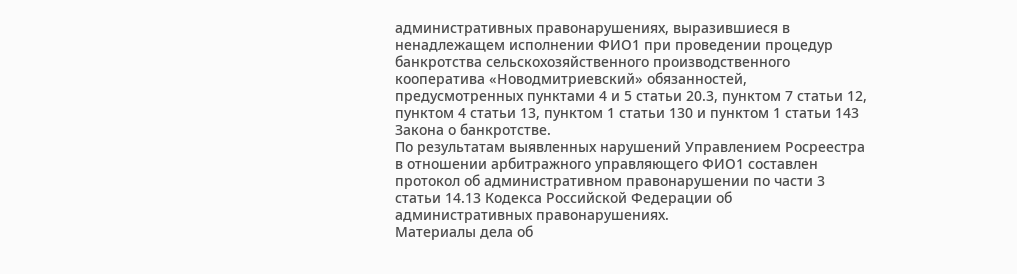административных правонарушениях, выразившиеся в ненадлежащем исполнении ФИО1 при проведении процедур банкротства сельскохозяйственного производственного кооператива «Новодмитриевский» обязанностей, предусмотренных пунктами 4 и 5 статьи 20.3, пунктом 7 статьи 12, пунктом 4 статьи 13, пунктом 1 статьи 130 и пунктом 1 статьи 143 Закона о банкротстве.
По результатам выявленных нарушений Управлением Росреестра в отношении арбитражного управляющего ФИО1 составлен протокол об административном правонарушении по части 3 статьи 14.13 Кодекса Российской Федерации об административных правонарушениях.
Материалы дела об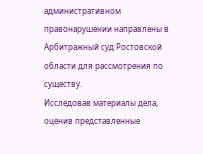административном правонарушении направлены в Арбитражный суд Ростовской области для рассмотрения по существу.
Исследовав материалы дела, оценив представленные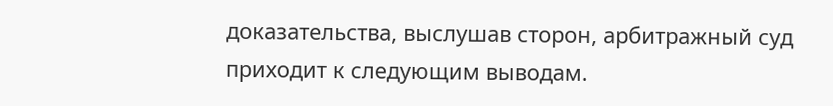доказательства, выслушав сторон, арбитражный суд приходит к следующим выводам.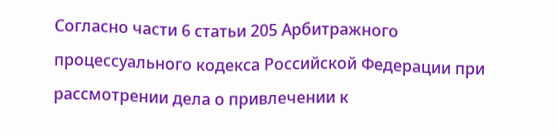Согласно части 6 статьи 205 Арбитражного процессуального кодекса Российской Федерации при рассмотрении дела о привлечении к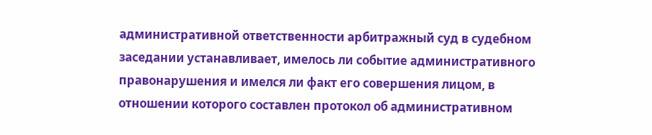административной ответственности арбитражный суд в судебном заседании устанавливает, имелось ли событие административного правонарушения и имелся ли факт его совершения лицом, в отношении которого составлен протокол об административном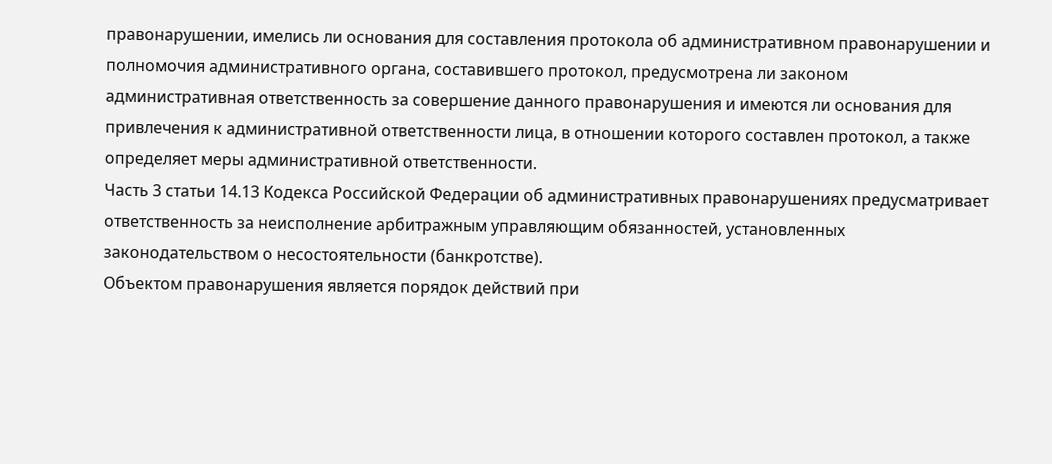правонарушении, имелись ли основания для составления протокола об административном правонарушении и полномочия административного органа, составившего протокол, предусмотрена ли законом административная ответственность за совершение данного правонарушения и имеются ли основания для привлечения к административной ответственности лица, в отношении которого составлен протокол, а также определяет меры административной ответственности.
Часть 3 статьи 14.13 Кодекса Российской Федерации об административных правонарушениях предусматривает ответственность за неисполнение арбитражным управляющим обязанностей, установленных законодательством о несостоятельности (банкротстве).
Объектом правонарушения является порядок действий при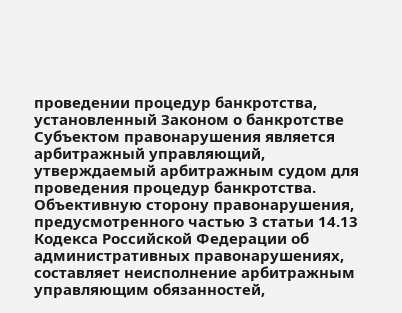проведении процедур банкротства, установленный Законом о банкротстве
Субъектом правонарушения является арбитражный управляющий, утверждаемый арбитражным судом для проведения процедур банкротства.
Объективную сторону правонарушения, предусмотренного частью 3 статьи 14.13 Кодекса Российской Федерации об административных правонарушениях, составляет неисполнение арбитражным управляющим обязанностей,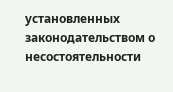установленных законодательством о несостоятельности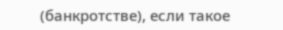(банкротстве), если такое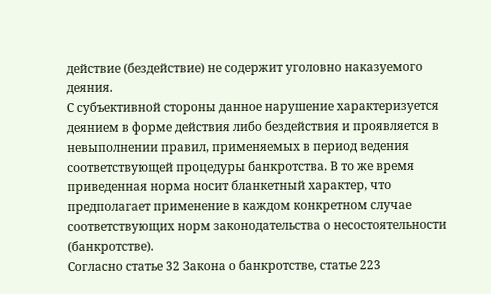действие (бездействие) не содержит уголовно наказуемого деяния.
С субъективной стороны данное нарушение характеризуется деянием в форме действия либо бездействия и проявляется в невыполнении правил, применяемых в период ведения соответствующей процедуры банкротства. В то же время приведенная норма носит бланкетный характер, что предполагает применение в каждом конкретном случае соответствующих норм законодательства о несостоятельности (банкротстве).
Согласно статье 32 Закона о банкротстве, статье 223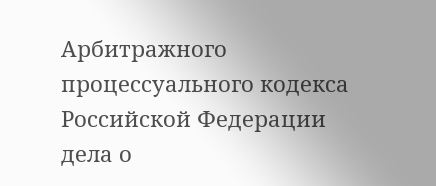Арбитражного процессуального кодекса Российской Федерации дела о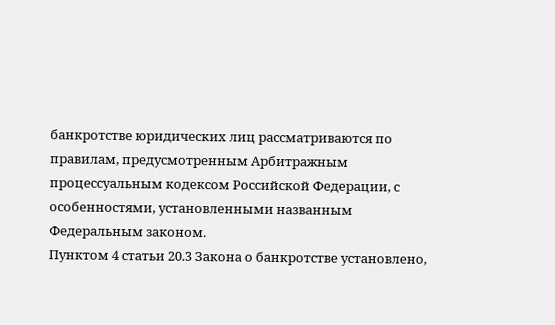банкротстве юридических лиц рассматриваются по правилам, предусмотренным Арбитражным процессуальным кодексом Российской Федерации, с особенностями, установленными названным Федеральным законом.
Пунктом 4 статьи 20.3 Закона о банкротстве установлено,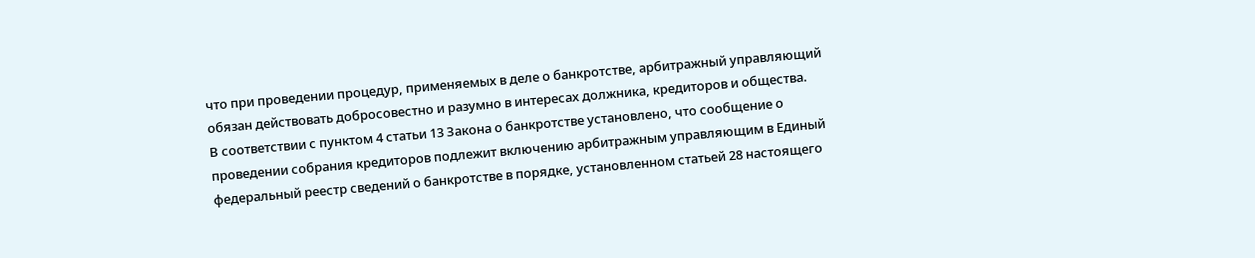что при проведении процедур, применяемых в деле о банкротстве, арбитражный управляющий обязан действовать добросовестно и разумно в интересах должника, кредиторов и общества.
В соответствии с пунктом 4 статьи 13 Закона о банкротстве установлено, что сообщение о проведении собрания кредиторов подлежит включению арбитражным управляющим в Единый федеральный реестр сведений о банкротстве в порядке, установленном статьей 28 настоящего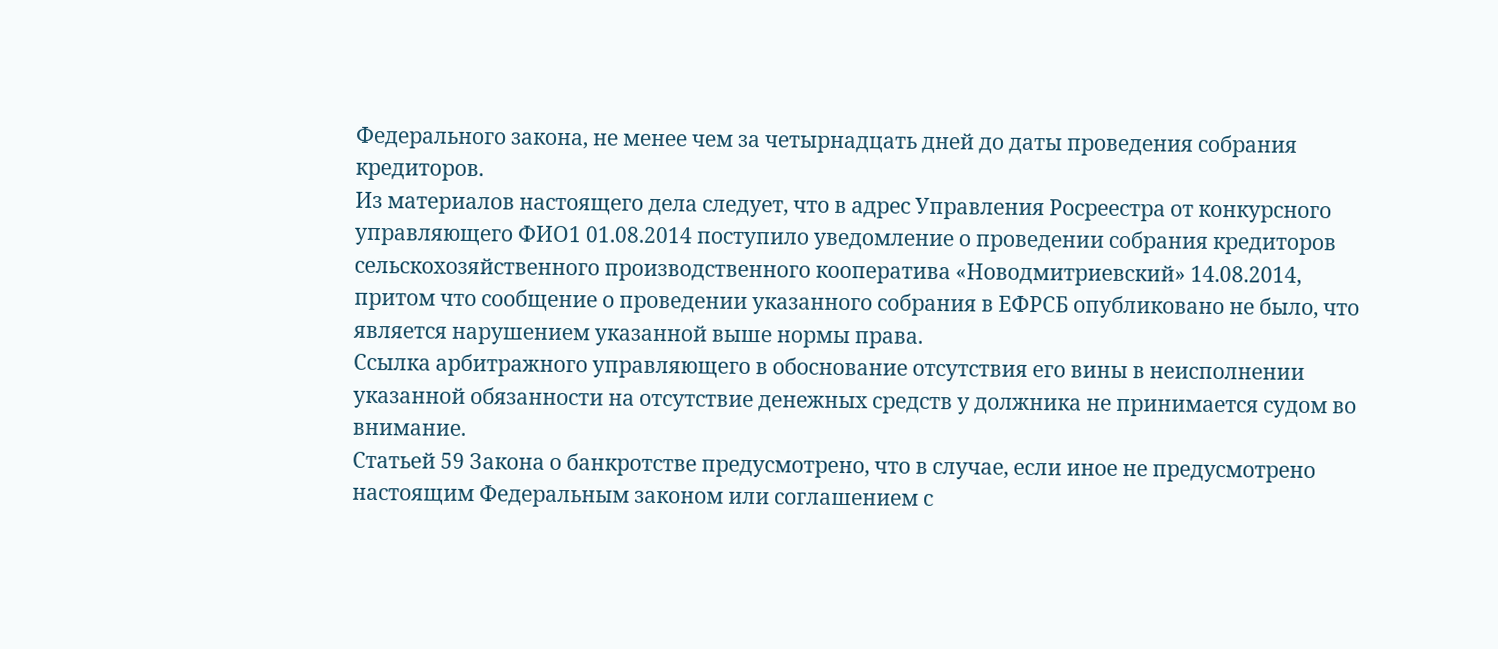Федерального закона, не менее чем за четырнадцать дней до даты проведения собрания кредиторов.
Из материалов настоящего дела следует, что в адрес Управления Росреестра от конкурсного управляющего ФИО1 01.08.2014 поступило уведомление о проведении собрания кредиторов сельскохозяйственного производственного кооператива «Новодмитриевский» 14.08.2014, притом что сообщение о проведении указанного собрания в ЕФРСБ опубликовано не было, что является нарушением указанной выше нормы права.
Ссылка арбитражного управляющего в обоснование отсутствия его вины в неисполнении указанной обязанности на отсутствие денежных средств у должника не принимается судом во внимание.
Статьей 59 Закона о банкротстве предусмотрено, что в случае, если иное не предусмотрено настоящим Федеральным законом или соглашением с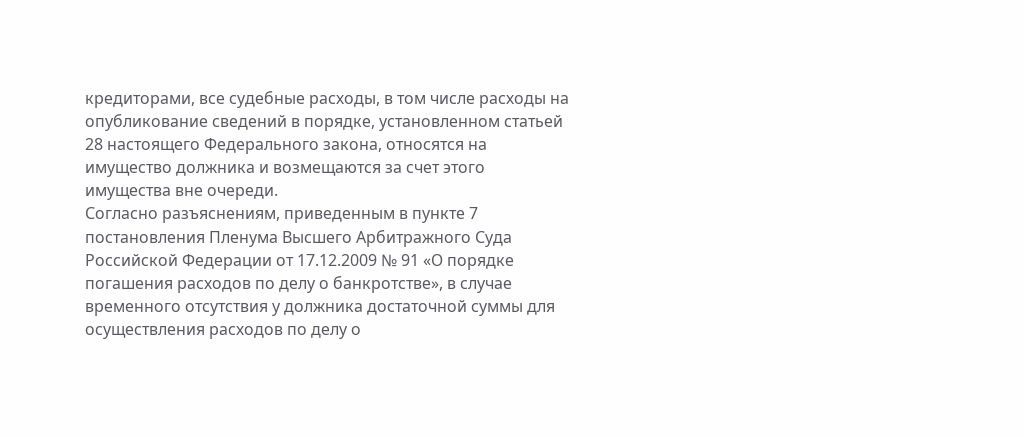кредиторами, все судебные расходы, в том числе расходы на опубликование сведений в порядке, установленном статьей 28 настоящего Федерального закона, относятся на имущество должника и возмещаются за счет этого имущества вне очереди.
Согласно разъяснениям, приведенным в пункте 7 постановления Пленума Высшего Арбитражного Суда Российской Федерации от 17.12.2009 № 91 «О порядке погашения расходов по делу о банкротстве», в случае временного отсутствия у должника достаточной суммы для осуществления расходов по делу о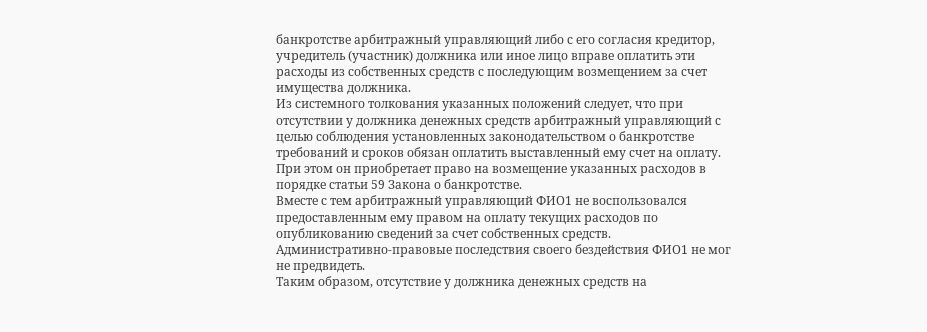банкротстве арбитражный управляющий либо с его согласия кредитор, учредитель (участник) должника или иное лицо вправе оплатить эти расходы из собственных средств с последующим возмещением за счет имущества должника.
Из системного толкования указанных положений следует, что при отсутствии у должника денежных средств арбитражный управляющий с целью соблюдения установленных законодательством о банкротстве требований и сроков обязан оплатить выставленный ему счет на оплату.
При этом он приобретает право на возмещение указанных расходов в порядке статьи 59 Закона о банкротстве.
Вместе с тем арбитражный управляющий ФИО1 не воспользовался предоставленным ему правом на оплату текущих расходов по опубликованию сведений за счет собственных средств.
Административно-правовые последствия своего бездействия ФИО1 не мог не предвидеть.
Таким образом, отсутствие у должника денежных средств на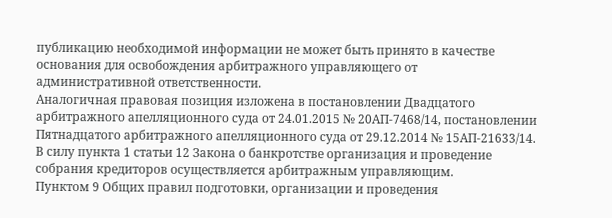публикацию необходимой информации не может быть принято в качестве основания для освобождения арбитражного управляющего от административной ответственности.
Аналогичная правовая позиция изложена в постановлении Двадцатого арбитражного апелляционного суда от 24.01.2015 № 20АП-7468/14, постановлении Пятнадцатого арбитражного апелляционного суда от 29.12.2014 № 15АП-21633/14.
В силу пункта 1 статьи 12 Закона о банкротстве организация и проведение собрания кредиторов осуществляется арбитражным управляющим.
Пунктом 9 Общих правил подготовки, организации и проведения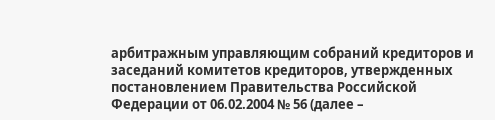арбитражным управляющим собраний кредиторов и заседаний комитетов кредиторов, утвержденных постановлением Правительства Российской Федерации от 06.02.2004 № 56 (далее –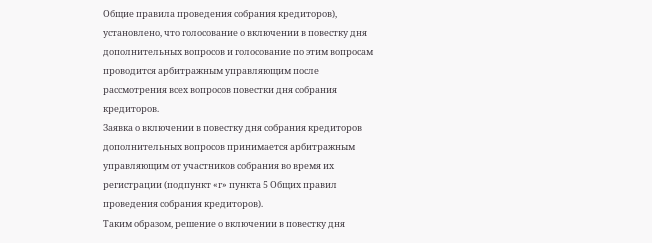Общие правила проведения собрания кредиторов), установлено, что голосование о включении в повестку дня дополнительных вопросов и голосование по этим вопросам проводится арбитражным управляющим после рассмотрения всех вопросов повестки дня собрания кредиторов.
Заявка о включении в повестку дня собрания кредиторов дополнительных вопросов принимается арбитражным управляющим от участников собрания во время их регистрации (подпункт «г» пункта 5 Общих правил проведения собрания кредиторов).
Таким образом, решение о включении в повестку дня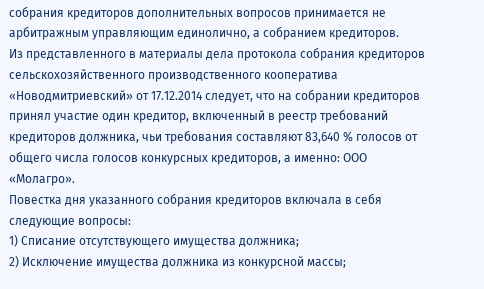собрания кредиторов дополнительных вопросов принимается не арбитражным управляющим единолично, а собранием кредиторов.
Из представленного в материалы дела протокола собрания кредиторов сельскохозяйственного производственного кооператива «Новодмитриевский» от 17.12.2014 следует, что на собрании кредиторов принял участие один кредитор, включенный в реестр требований кредиторов должника, чьи требования составляют 83,640 % голосов от общего числа голосов конкурсных кредиторов, а именно: ООО «Молагро».
Повестка дня указанного собрания кредиторов включала в себя следующие вопросы:
1) Списание отсутствующего имущества должника;
2) Исключение имущества должника из конкурсной массы;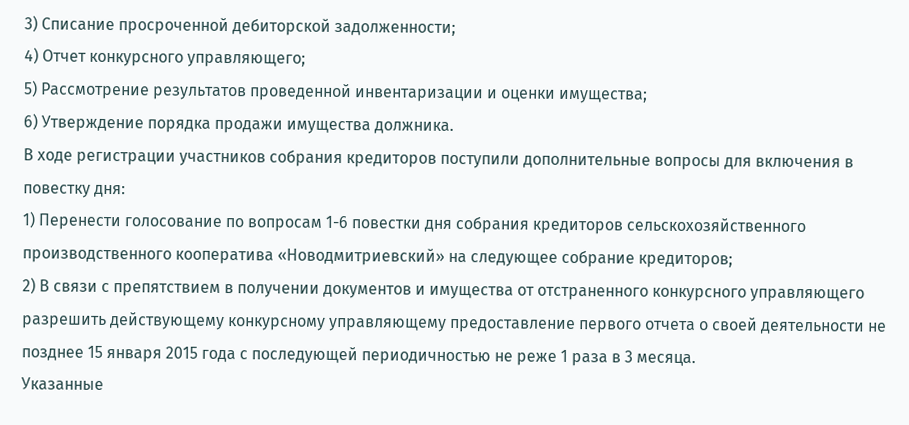3) Списание просроченной дебиторской задолженности;
4) Отчет конкурсного управляющего;
5) Рассмотрение результатов проведенной инвентаризации и оценки имущества;
6) Утверждение порядка продажи имущества должника.
В ходе регистрации участников собрания кредиторов поступили дополнительные вопросы для включения в повестку дня:
1) Перенести голосование по вопросам 1-6 повестки дня собрания кредиторов сельскохозяйственного производственного кооператива «Новодмитриевский» на следующее собрание кредиторов;
2) В связи с препятствием в получении документов и имущества от отстраненного конкурсного управляющего разрешить действующему конкурсному управляющему предоставление первого отчета о своей деятельности не позднее 15 января 2015 года с последующей периодичностью не реже 1 раза в 3 месяца.
Указанные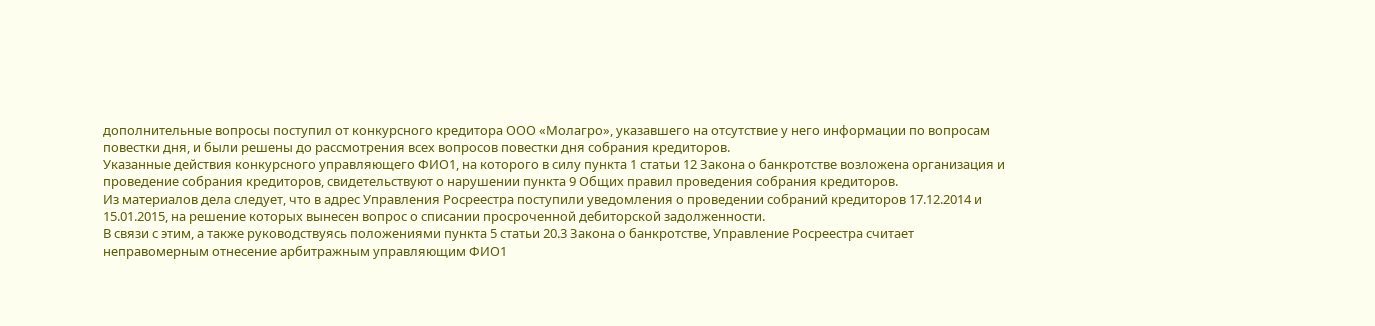дополнительные вопросы поступил от конкурсного кредитора ООО «Молагро», указавшего на отсутствие у него информации по вопросам повестки дня, и были решены до рассмотрения всех вопросов повестки дня собрания кредиторов.
Указанные действия конкурсного управляющего ФИО1, на которого в силу пункта 1 статьи 12 Закона о банкротстве возложена организация и проведение собрания кредиторов, свидетельствуют о нарушении пункта 9 Общих правил проведения собрания кредиторов.
Из материалов дела следует, что в адрес Управления Росреестра поступили уведомления о проведении собраний кредиторов 17.12.2014 и 15.01.2015, на решение которых вынесен вопрос о списании просроченной дебиторской задолженности.
В связи с этим, а также руководствуясь положениями пункта 5 статьи 20.3 Закона о банкротстве, Управление Росреестра считает неправомерным отнесение арбитражным управляющим ФИО1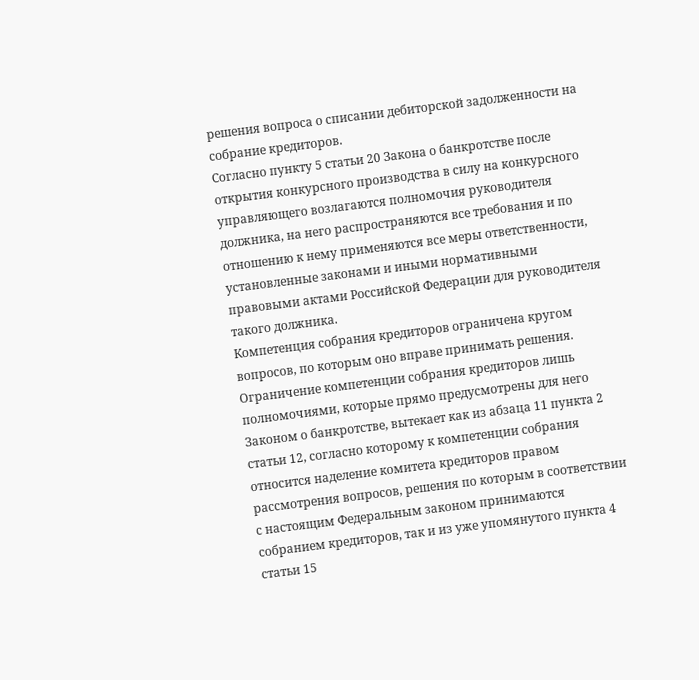решения вопроса о списании дебиторской задолженности на собрание кредиторов.
Согласно пункту 5 статьи 20 Закона о банкротстве после открытия конкурсного производства в силу на конкурсного управляющего возлагаются полномочия руководителя должника, на него распространяются все требования и по отношению к нему применяются все меры ответственности, установленные законами и иными нормативными правовыми актами Российской Федерации для руководителя такого должника.
Компетенция собрания кредиторов ограничена кругом вопросов, по которым оно вправе принимать решения. Ограничение компетенции собрания кредиторов лишь полномочиями, которые прямо предусмотрены для него Законом о банкротстве, вытекает как из абзаца 11 пункта 2 статьи 12, согласно которому к компетенции собрания относится наделение комитета кредиторов правом рассмотрения вопросов, решения по которым в соответствии с настоящим Федеральным законом принимаются собранием кредиторов, так и из уже упомянутого пункта 4 статьи 15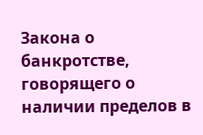Закона о банкротстве, говорящего о наличии пределов в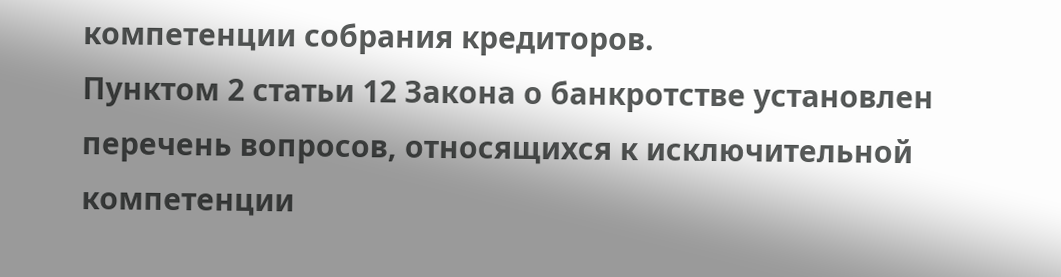компетенции собрания кредиторов.
Пунктом 2 статьи 12 Закона о банкротстве установлен перечень вопросов, относящихся к исключительной компетенции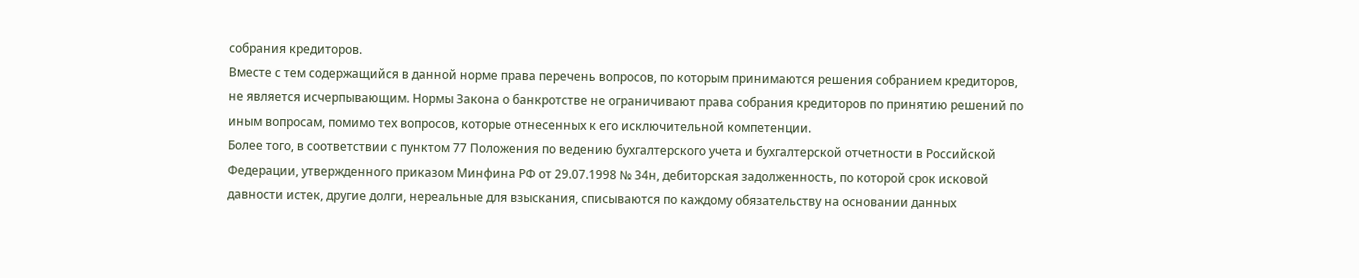собрания кредиторов.
Вместе с тем содержащийся в данной норме права перечень вопросов, по которым принимаются решения собранием кредиторов, не является исчерпывающим. Нормы Закона о банкротстве не ограничивают права собрания кредиторов по принятию решений по иным вопросам, помимо тех вопросов, которые отнесенных к его исключительной компетенции.
Более того, в соответствии с пунктом 77 Положения по ведению бухгалтерского учета и бухгалтерской отчетности в Российской Федерации, утвержденного приказом Минфина РФ от 29.07.1998 № 34н, дебиторская задолженность, по которой срок исковой давности истек, другие долги, нереальные для взыскания, списываются по каждому обязательству на основании данных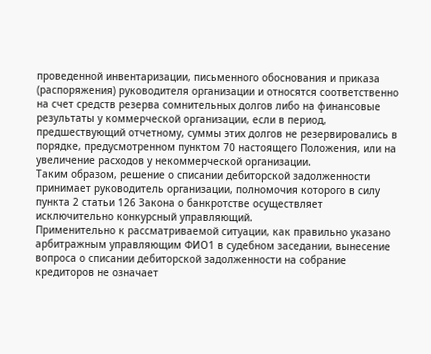проведенной инвентаризации, письменного обоснования и приказа (распоряжения) руководителя организации и относятся соответственно на счет средств резерва сомнительных долгов либо на финансовые результаты у коммерческой организации, если в период, предшествующий отчетному, суммы этих долгов не резервировались в порядке, предусмотренном пунктом 70 настоящего Положения, или на увеличение расходов у некоммерческой организации.
Таким образом, решение о списании дебиторской задолженности принимает руководитель организации, полномочия которого в силу пункта 2 статьи 126 Закона о банкротстве осуществляет исключительно конкурсный управляющий.
Применительно к рассматриваемой ситуации, как правильно указано арбитражным управляющим ФИО1 в судебном заседании, вынесение вопроса о списании дебиторской задолженности на собрание кредиторов не означает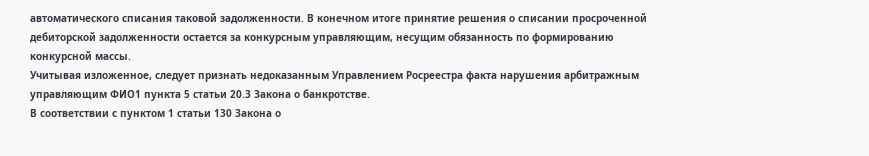автоматического списания таковой задолженности. В конечном итоге принятие решения о списании просроченной дебиторской задолженности остается за конкурсным управляющим, несущим обязанность по формированию конкурсной массы.
Учитывая изложенное, следует признать недоказанным Управлением Росреестра факта нарушения арбитражным управляющим ФИО1 пункта 5 статьи 20.3 Закона о банкротстве.
В соответствии с пунктом 1 статьи 130 Закона о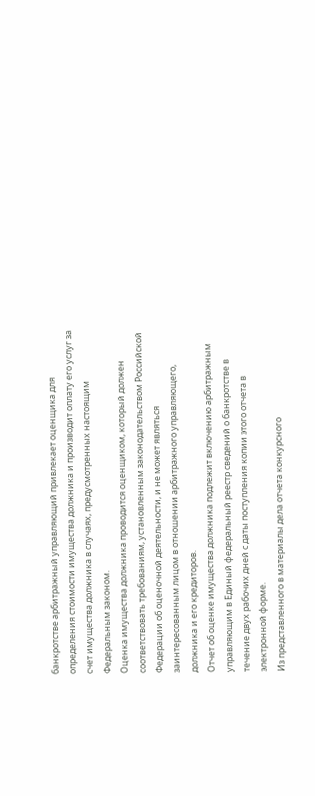банкротстве арбитражный управляющий привлекает оценщика для определения стоимости имущества должника и производит оплату его услуг за счет имущества должника в случаях, предусмотренных настоящим Федеральным законом.
Оценка имущества должника проводится оценщиком, который должен соответствовать требованиям, установленным законодательством Российской Федерации об оценочной деятельности, и не может являться заинтересованным лицом в отношении арбитражного управляющего, должника и его кредиторов.
Отчет об оценке имущества должника подлежит включению арбитражным управляющим в Единый федеральный реестр сведений о банкротстве в течение двух рабочих дней с даты поступления копии этого отчета в электронной форме.
Из представленного в материалы дела отчета конкурсного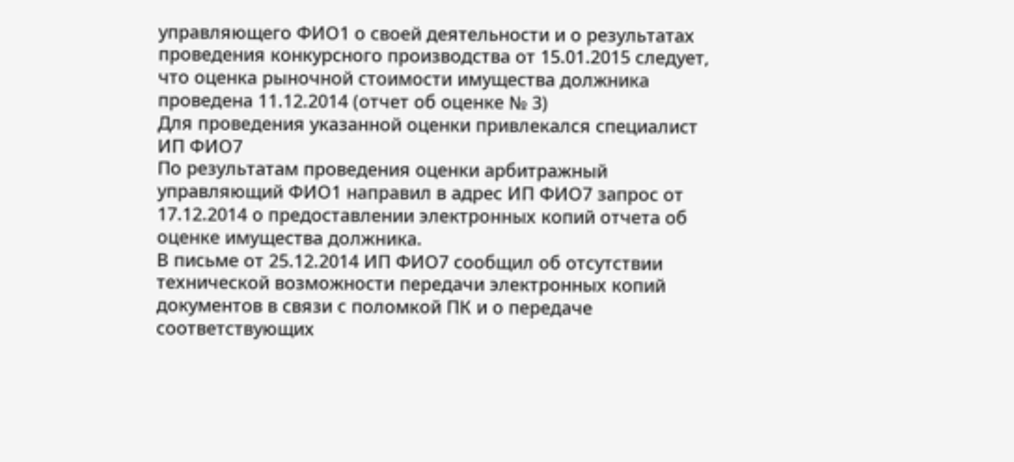управляющего ФИО1 о своей деятельности и о результатах проведения конкурсного производства от 15.01.2015 следует, что оценка рыночной стоимости имущества должника проведена 11.12.2014 (отчет об оценке № 3)
Для проведения указанной оценки привлекался специалист ИП ФИО7
По результатам проведения оценки арбитражный управляющий ФИО1 направил в адрес ИП ФИО7 запрос от 17.12.2014 о предоставлении электронных копий отчета об оценке имущества должника.
В письме от 25.12.2014 ИП ФИО7 сообщил об отсутствии технической возможности передачи электронных копий документов в связи с поломкой ПК и о передаче соответствующих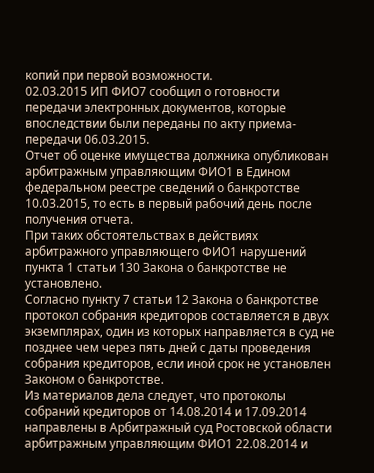копий при первой возможности.
02.03.2015 ИП ФИО7 сообщил о готовности передачи электронных документов, которые впоследствии были переданы по акту приема-передачи 06.03.2015.
Отчет об оценке имущества должника опубликован арбитражным управляющим ФИО1 в Едином федеральном реестре сведений о банкротстве 10.03.2015, то есть в первый рабочий день после получения отчета.
При таких обстоятельствах в действиях арбитражного управляющего ФИО1 нарушений пункта 1 статьи 130 Закона о банкротстве не установлено.
Согласно пункту 7 статьи 12 Закона о банкротстве протокол собрания кредиторов составляется в двух экземплярах, один из которых направляется в суд не позднее чем через пять дней с даты проведения собрания кредиторов, если иной срок не установлен Законом о банкротстве.
Из материалов дела следует, что протоколы собраний кредиторов от 14.08.2014 и 17.09.2014 направлены в Арбитражный суд Ростовской области арбитражным управляющим ФИО1 22.08.2014 и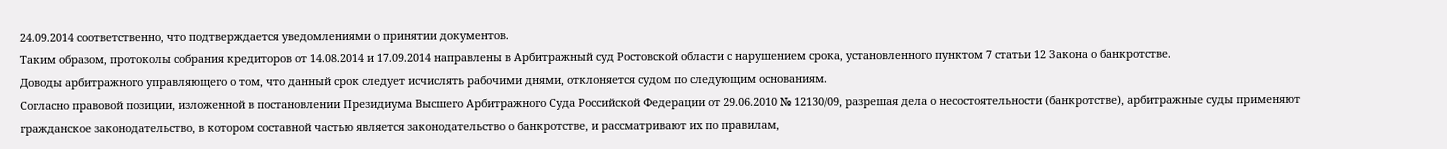24.09.2014 соответственно, что подтверждается уведомлениями о принятии документов.
Таким образом, протоколы собрания кредиторов от 14.08.2014 и 17.09.2014 направлены в Арбитражный суд Ростовской области с нарушением срока, установленного пунктом 7 статьи 12 Закона о банкротстве.
Доводы арбитражного управляющего о том, что данный срок следует исчислять рабочими днями, отклоняется судом по следующим основаниям.
Согласно правовой позиции, изложенной в постановлении Президиума Высшего Арбитражного Суда Российской Федерации от 29.06.2010 № 12130/09, разрешая дела о несостоятельности (банкротстве), арбитражные суды применяют гражданское законодательство, в котором составной частью является законодательство о банкротстве, и рассматривают их по правилам,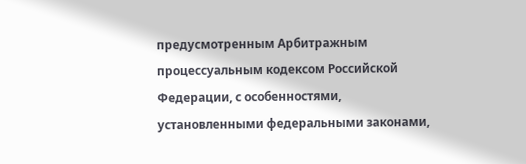предусмотренным Арбитражным процессуальным кодексом Российской Федерации, с особенностями, установленными федеральными законами,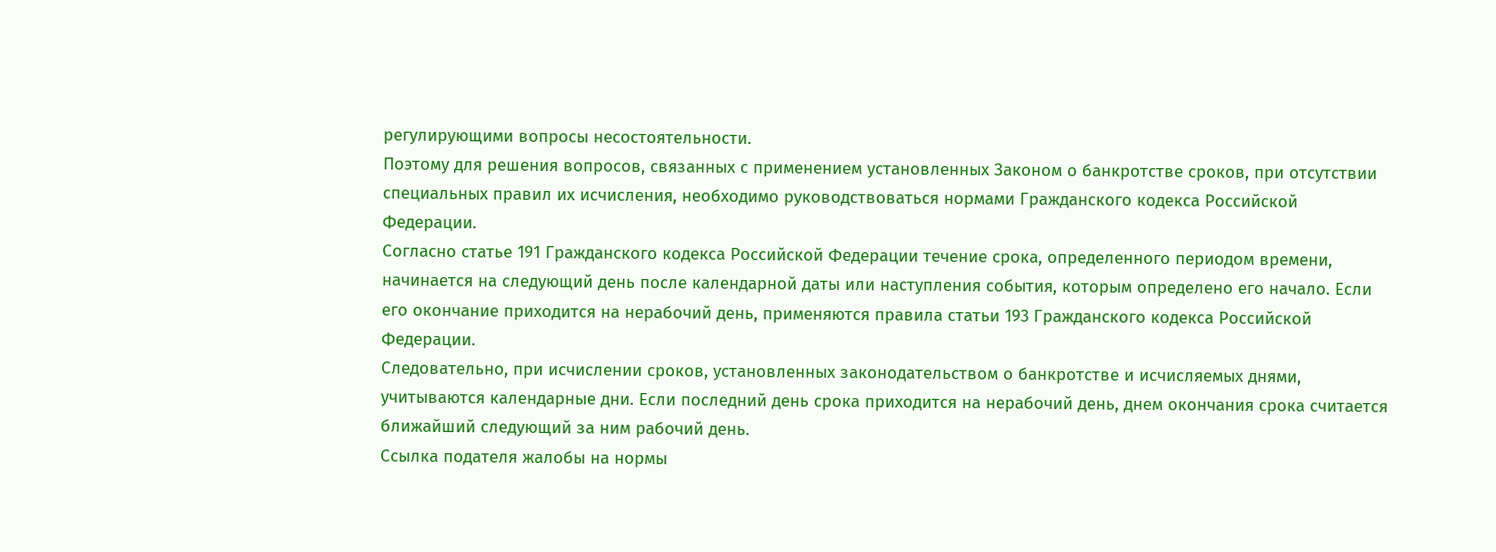регулирующими вопросы несостоятельности.
Поэтому для решения вопросов, связанных с применением установленных Законом о банкротстве сроков, при отсутствии специальных правил их исчисления, необходимо руководствоваться нормами Гражданского кодекса Российской Федерации.
Согласно статье 191 Гражданского кодекса Российской Федерации течение срока, определенного периодом времени, начинается на следующий день после календарной даты или наступления события, которым определено его начало. Если его окончание приходится на нерабочий день, применяются правила статьи 193 Гражданского кодекса Российской Федерации.
Следовательно, при исчислении сроков, установленных законодательством о банкротстве и исчисляемых днями, учитываются календарные дни. Если последний день срока приходится на нерабочий день, днем окончания срока считается ближайший следующий за ним рабочий день.
Ссылка подателя жалобы на нормы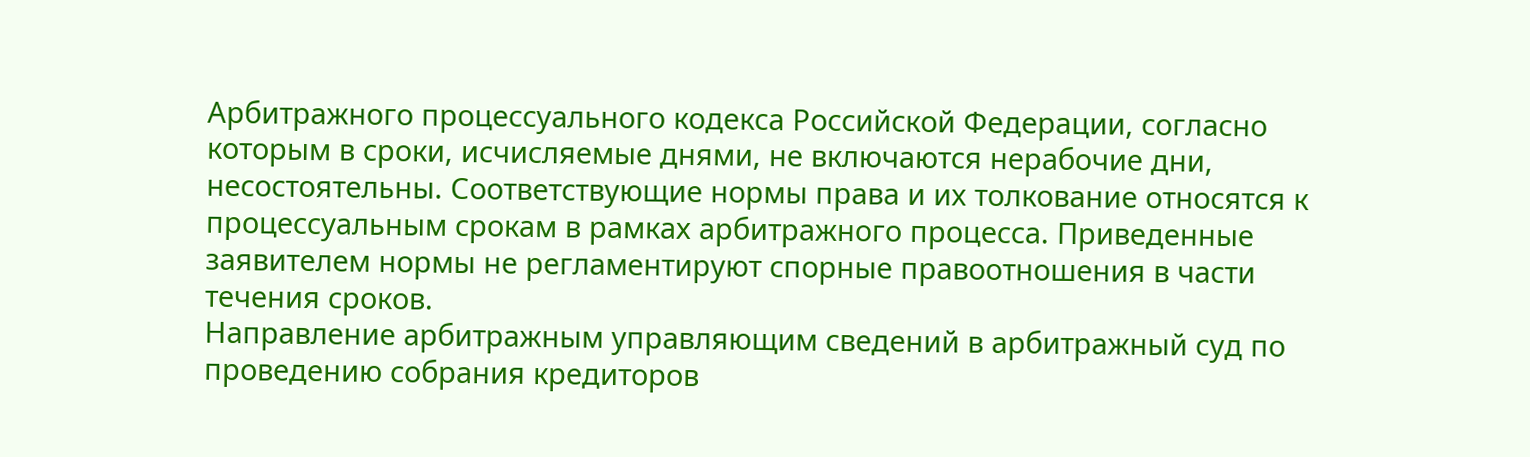Арбитражного процессуального кодекса Российской Федерации, согласно которым в сроки, исчисляемые днями, не включаются нерабочие дни, несостоятельны. Соответствующие нормы права и их толкование относятся к процессуальным срокам в рамках арбитражного процесса. Приведенные заявителем нормы не регламентируют спорные правоотношения в части течения сроков.
Направление арбитражным управляющим сведений в арбитражный суд по проведению собрания кредиторов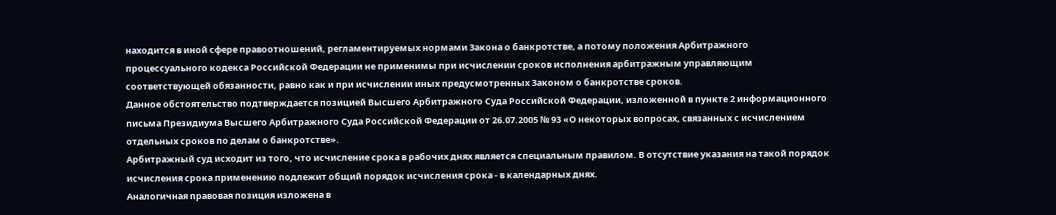находится в иной сфере правоотношений, регламентируемых нормами Закона о банкротстве, а потому положения Арбитражного процессуального кодекса Российской Федерации не применимы при исчислении сроков исполнения арбитражным управляющим соответствующей обязанности, равно как и при исчислении иных предусмотренных Законом о банкротстве сроков.
Данное обстоятельство подтверждается позицией Высшего Арбитражного Суда Российской Федерации, изложенной в пункте 2 информационного письма Президиума Высшего Арбитражного Суда Российской Федерации от 26.07.2005 № 93 «О некоторых вопросах, связанных с исчислением отдельных сроков по делам о банкротстве».
Арбитражный суд исходит из того, что исчисление срока в рабочих днях является специальным правилом. В отсутствие указания на такой порядок исчисления срока применению подлежит общий порядок исчисления срока - в календарных днях.
Аналогичная правовая позиция изложена в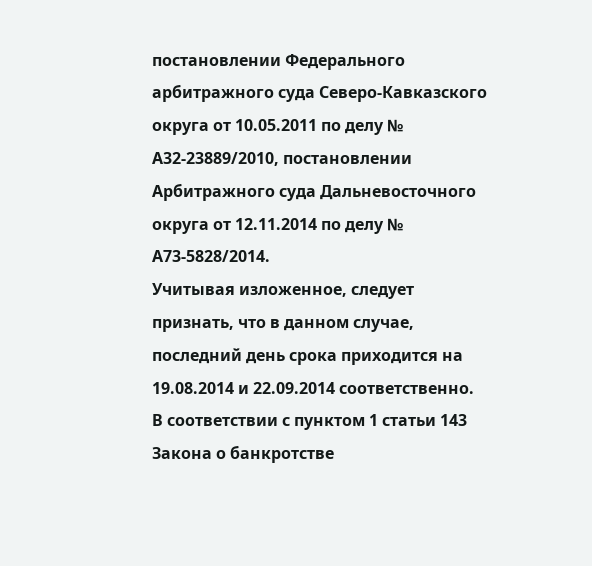постановлении Федерального арбитражного суда Северо-Кавказского округа от 10.05.2011 по делу № А32-23889/2010, постановлении Арбитражного суда Дальневосточного округа от 12.11.2014 по делу № А73-5828/2014.
Учитывая изложенное, следует признать, что в данном случае, последний день срока приходится на 19.08.2014 и 22.09.2014 соответственно.
В соответствии с пунктом 1 статьи 143 Закона о банкротстве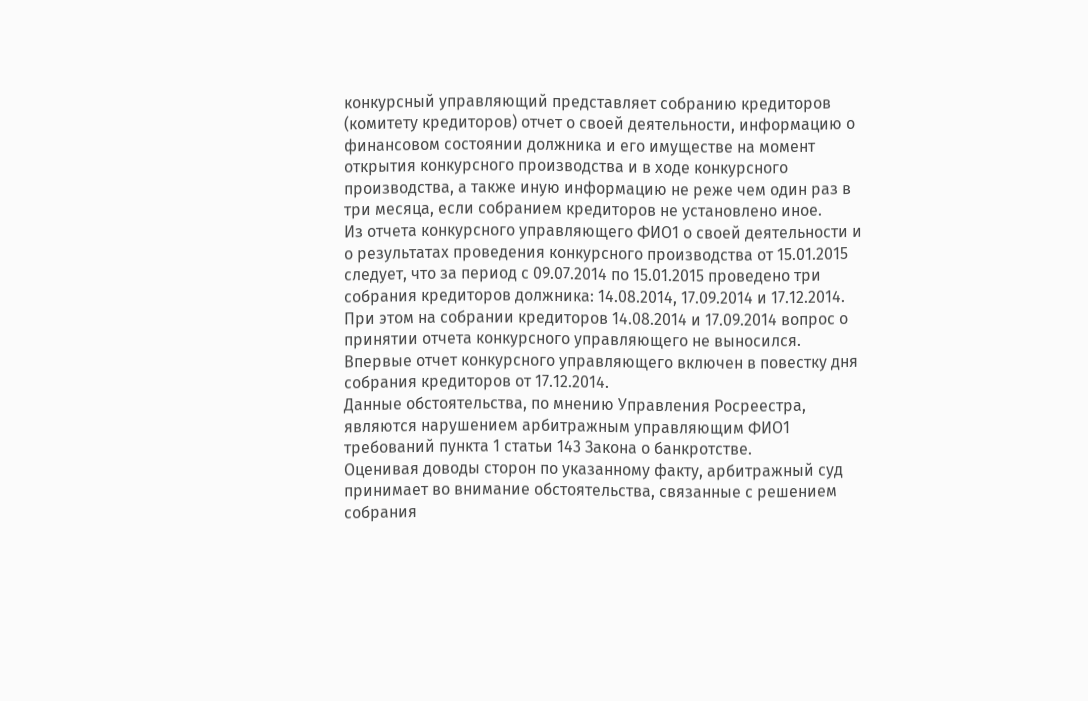конкурсный управляющий представляет собранию кредиторов (комитету кредиторов) отчет о своей деятельности, информацию о финансовом состоянии должника и его имуществе на момент открытия конкурсного производства и в ходе конкурсного производства, а также иную информацию не реже чем один раз в три месяца, если собранием кредиторов не установлено иное.
Из отчета конкурсного управляющего ФИО1 о своей деятельности и о результатах проведения конкурсного производства от 15.01.2015 следует, что за период с 09.07.2014 по 15.01.2015 проведено три собрания кредиторов должника: 14.08.2014, 17.09.2014 и 17.12.2014.
При этом на собрании кредиторов 14.08.2014 и 17.09.2014 вопрос о принятии отчета конкурсного управляющего не выносился.
Впервые отчет конкурсного управляющего включен в повестку дня собрания кредиторов от 17.12.2014.
Данные обстоятельства, по мнению Управления Росреестра, являются нарушением арбитражным управляющим ФИО1 требований пункта 1 статьи 143 Закона о банкротстве.
Оценивая доводы сторон по указанному факту, арбитражный суд принимает во внимание обстоятельства, связанные с решением собрания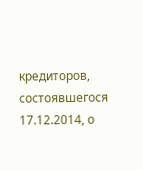кредиторов, состоявшегося 17.12.2014, о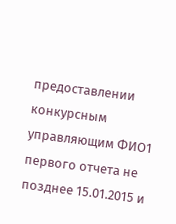предоставлении конкурсным управляющим ФИО1 первого отчета не позднее 15.01.2015 и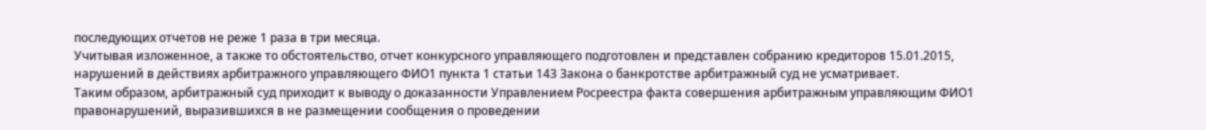последующих отчетов не реже 1 раза в три месяца.
Учитывая изложенное, а также то обстоятельство, отчет конкурсного управляющего подготовлен и представлен собранию кредиторов 15.01.2015, нарушений в действиях арбитражного управляющего ФИО1 пункта 1 статьи 143 Закона о банкротстве арбитражный суд не усматривает.
Таким образом, арбитражный суд приходит к выводу о доказанности Управлением Росреестра факта совершения арбитражным управляющим ФИО1 правонарушений, выразившихся в не размещении сообщения о проведении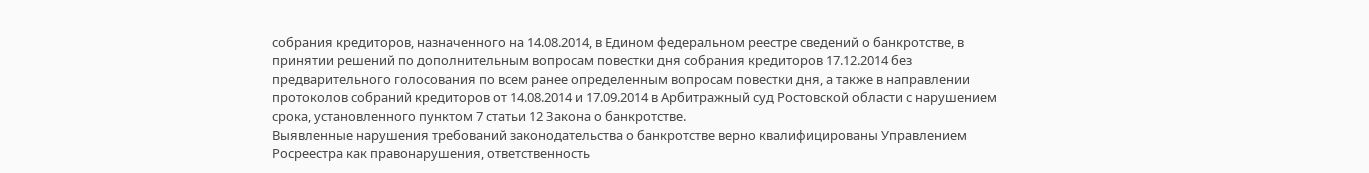собрания кредиторов, назначенного на 14.08.2014, в Едином федеральном реестре сведений о банкротстве, в принятии решений по дополнительным вопросам повестки дня собрания кредиторов 17.12.2014 без предварительного голосования по всем ранее определенным вопросам повестки дня, а также в направлении протоколов собраний кредиторов от 14.08.2014 и 17.09.2014 в Арбитражный суд Ростовской области с нарушением срока, установленного пунктом 7 статьи 12 Закона о банкротстве.
Выявленные нарушения требований законодательства о банкротстве верно квалифицированы Управлением Росреестра как правонарушения, ответственность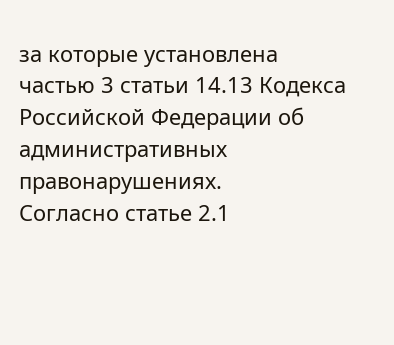за которые установлена частью 3 статьи 14.13 Кодекса Российской Федерации об административных правонарушениях.
Согласно статье 2.1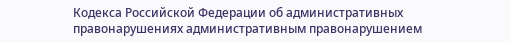Кодекса Российской Федерации об административных правонарушениях административным правонарушением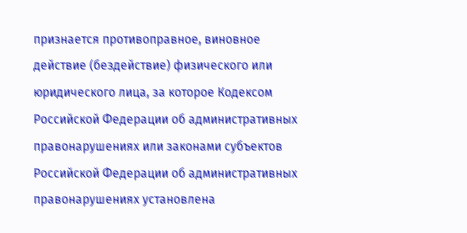признается противоправное, виновное действие (бездействие) физического или юридического лица, за которое Кодексом Российской Федерации об административных правонарушениях или законами субъектов Российской Федерации об административных правонарушениях установлена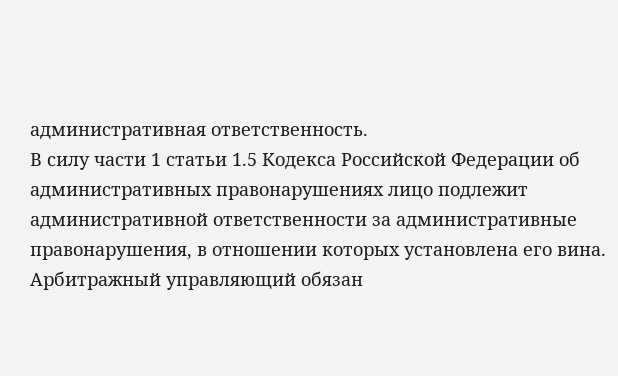административная ответственность.
В силу части 1 статьи 1.5 Кодекса Российской Федерации об административных правонарушениях лицо подлежит административной ответственности за административные правонарушения, в отношении которых установлена его вина.
Арбитражный управляющий обязан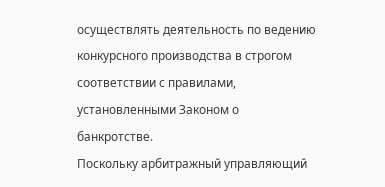осуществлять деятельность по ведению конкурсного производства в строгом соответствии с правилами, установленными Законом о банкротстве.
Поскольку арбитражный управляющий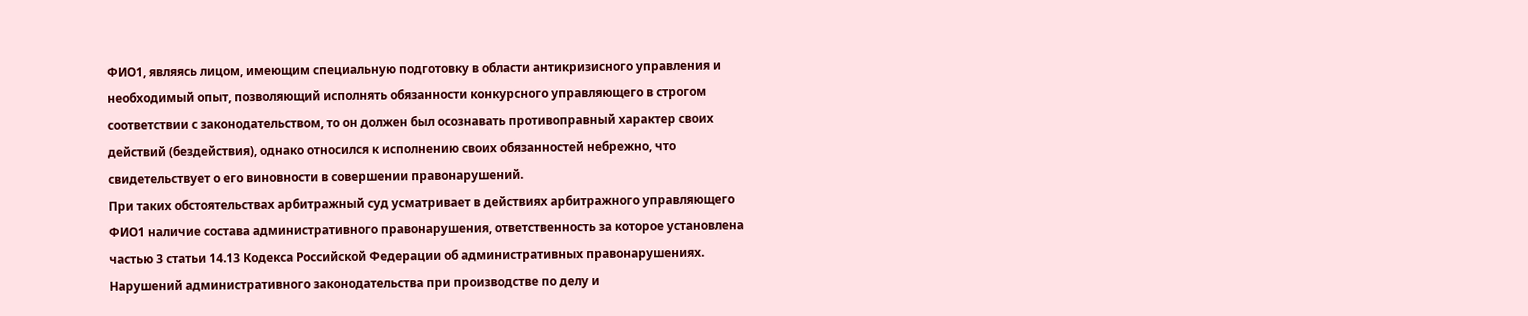ФИО1, являясь лицом, имеющим специальную подготовку в области антикризисного управления и необходимый опыт, позволяющий исполнять обязанности конкурсного управляющего в строгом соответствии с законодательством, то он должен был осознавать противоправный характер своих действий (бездействия), однако относился к исполнению своих обязанностей небрежно, что свидетельствует о его виновности в совершении правонарушений.
При таких обстоятельствах арбитражный суд усматривает в действиях арбитражного управляющего ФИО1 наличие состава административного правонарушения, ответственность за которое установлена частью 3 статьи 14.13 Кодекса Российской Федерации об административных правонарушениях.
Нарушений административного законодательства при производстве по делу и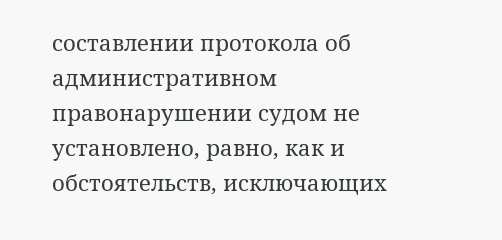составлении протокола об административном правонарушении судом не установлено, равно, как и обстоятельств, исключающих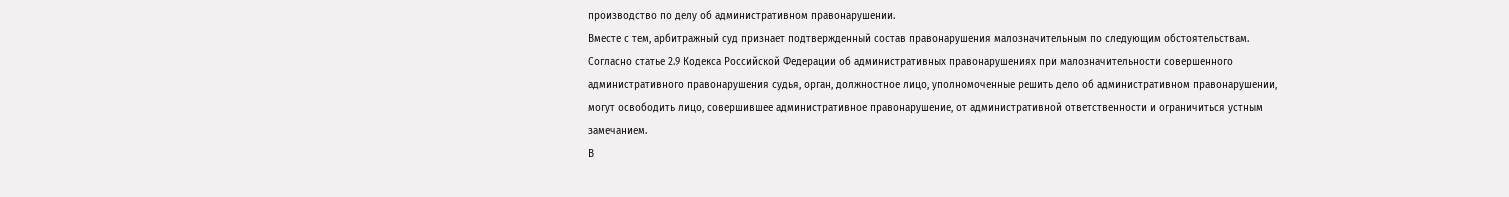производство по делу об административном правонарушении.
Вместе с тем, арбитражный суд признает подтвержденный состав правонарушения малозначительным по следующим обстоятельствам.
Согласно статье 2.9 Кодекса Российской Федерации об административных правонарушениях при малозначительности совершенного административного правонарушения судья, орган, должностное лицо, уполномоченные решить дело об административном правонарушении, могут освободить лицо, совершившее административное правонарушение, от административной ответственности и ограничиться устным замечанием.
В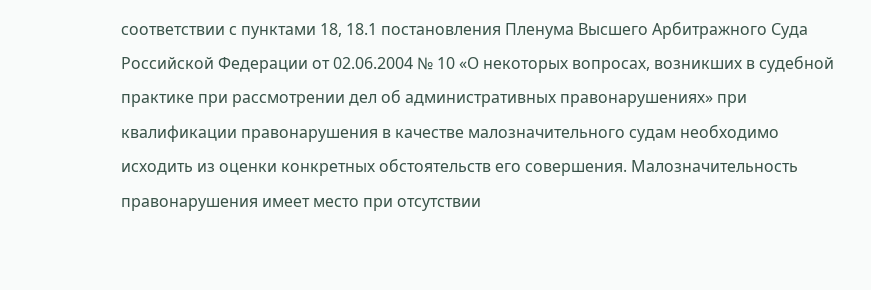соответствии с пунктами 18, 18.1 постановления Пленума Высшего Арбитражного Суда Российской Федерации от 02.06.2004 № 10 «О некоторых вопросах, возникших в судебной практике при рассмотрении дел об административных правонарушениях» при квалификации правонарушения в качестве малозначительного судам необходимо исходить из оценки конкретных обстоятельств его совершения. Малозначительность правонарушения имеет место при отсутствии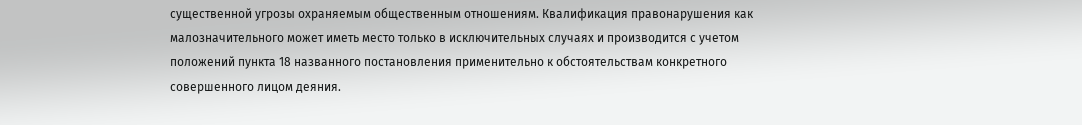существенной угрозы охраняемым общественным отношениям. Квалификация правонарушения как малозначительного может иметь место только в исключительных случаях и производится с учетом положений пункта 18 названного постановления применительно к обстоятельствам конкретного совершенного лицом деяния.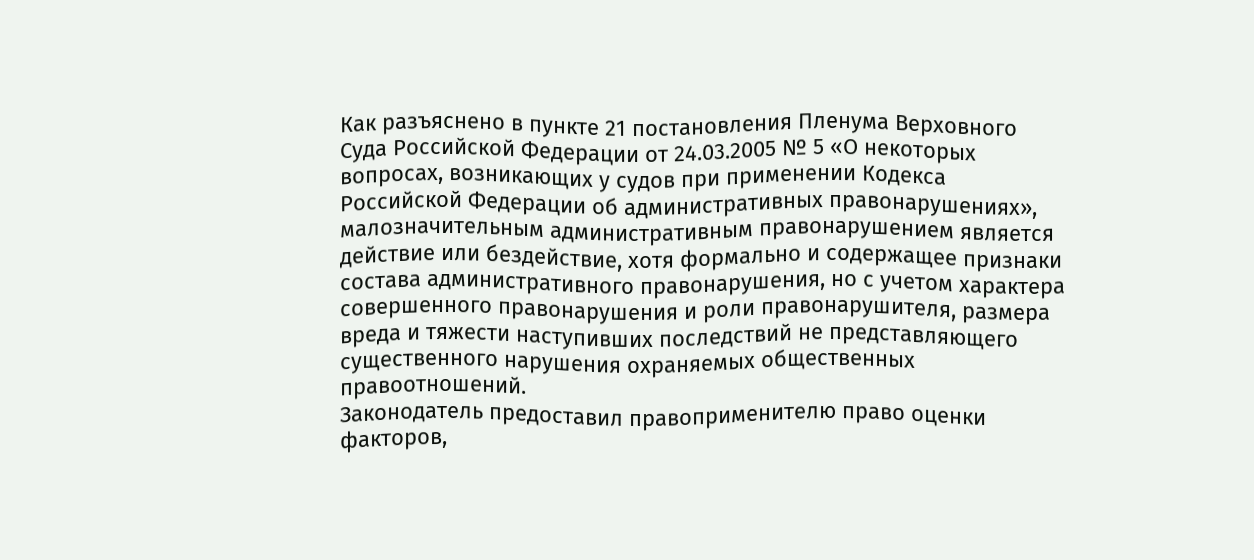Как разъяснено в пункте 21 постановления Пленума Верховного Суда Российской Федерации от 24.03.2005 № 5 «О некоторых вопросах, возникающих у судов при применении Кодекса Российской Федерации об административных правонарушениях», малозначительным административным правонарушением является действие или бездействие, хотя формально и содержащее признаки состава административного правонарушения, но с учетом характера совершенного правонарушения и роли правонарушителя, размера вреда и тяжести наступивших последствий не представляющего существенного нарушения охраняемых общественных правоотношений.
Законодатель предоставил правоприменителю право оценки факторов,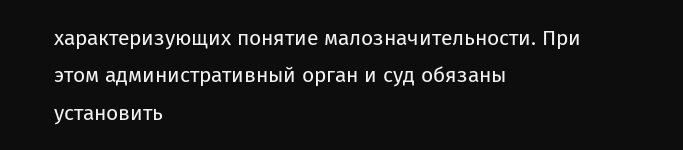характеризующих понятие малозначительности. При этом административный орган и суд обязаны установить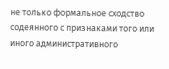не только формальное сходство содеянного с признаками того или иного административного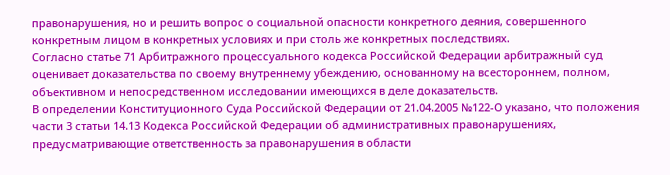правонарушения, но и решить вопрос о социальной опасности конкретного деяния, совершенного конкретным лицом в конкретных условиях и при столь же конкретных последствиях.
Согласно статье 71 Арбитражного процессуального кодекса Российской Федерации арбитражный суд оценивает доказательства по своему внутреннему убеждению, основанному на всестороннем, полном, объективном и непосредственном исследовании имеющихся в деле доказательств.
В определении Конституционного Суда Российской Федерации от 21.04.2005 №122-О указано, что положения части 3 статьи 14.13 Кодекса Российской Федерации об административных правонарушениях, предусматривающие ответственность за правонарушения в области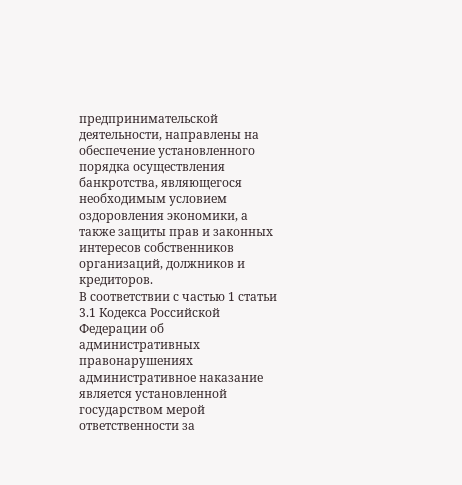предпринимательской деятельности, направлены на обеспечение установленного порядка осуществления банкротства, являющегося необходимым условием оздоровления экономики, а также защиты прав и законных интересов собственников организаций, должников и кредиторов.
В соответствии с частью 1 статьи 3.1 Кодекса Российской Федерации об административных правонарушениях административное наказание является установленной государством мерой ответственности за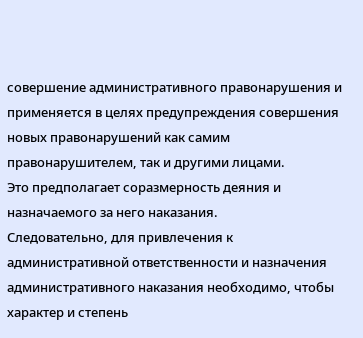совершение административного правонарушения и применяется в целях предупреждения совершения новых правонарушений как самим правонарушителем, так и другими лицами.
Это предполагает соразмерность деяния и назначаемого за него наказания.
Следовательно, для привлечения к административной ответственности и назначения административного наказания необходимо, чтобы характер и степень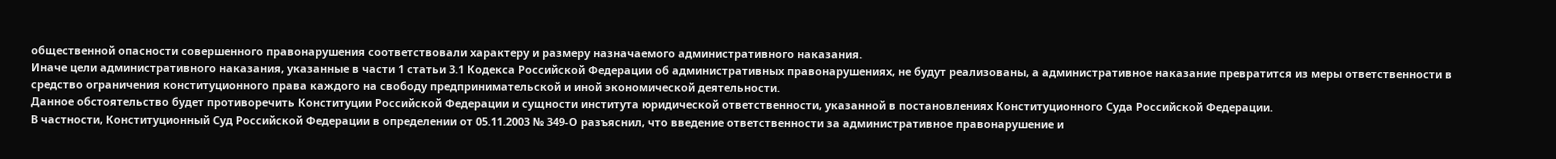общественной опасности совершенного правонарушения соответствовали характеру и размеру назначаемого административного наказания.
Иначе цели административного наказания, указанные в части 1 статьи 3.1 Кодекса Российской Федерации об административных правонарушениях, не будут реализованы, а административное наказание превратится из меры ответственности в средство ограничения конституционного права каждого на свободу предпринимательской и иной экономической деятельности.
Данное обстоятельство будет противоречить Конституции Российской Федерации и сущности института юридической ответственности, указанной в постановлениях Конституционного Суда Российской Федерации.
В частности, Конституционный Суд Российской Федерации в определении от 05.11.2003 № 349-О разъяснил, что введение ответственности за административное правонарушение и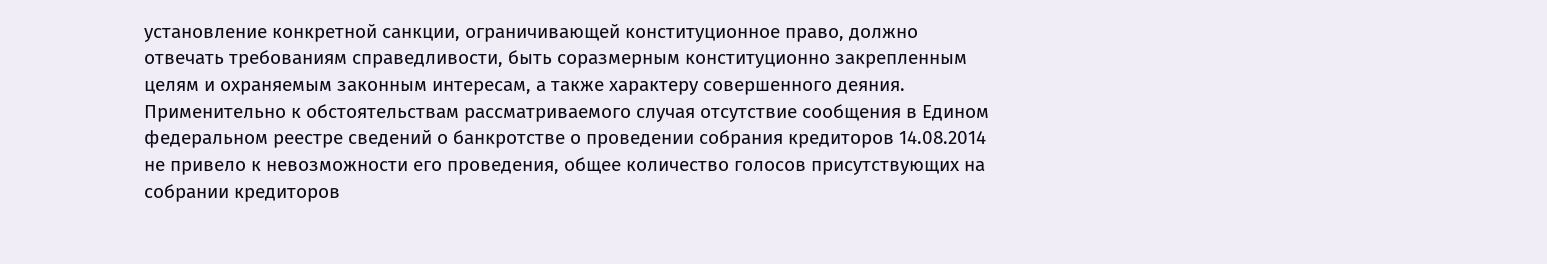установление конкретной санкции, ограничивающей конституционное право, должно отвечать требованиям справедливости, быть соразмерным конституционно закрепленным целям и охраняемым законным интересам, а также характеру совершенного деяния.
Применительно к обстоятельствам рассматриваемого случая отсутствие сообщения в Едином федеральном реестре сведений о банкротстве о проведении собрания кредиторов 14.08.2014 не привело к невозможности его проведения, общее количество голосов присутствующих на собрании кредиторов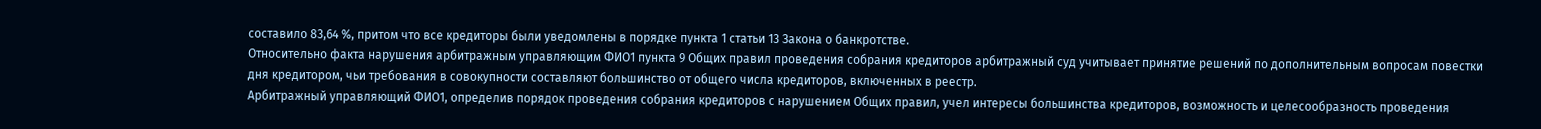составило 83,64 %, притом что все кредиторы были уведомлены в порядке пункта 1 статьи 13 Закона о банкротстве.
Относительно факта нарушения арбитражным управляющим ФИО1 пункта 9 Общих правил проведения собрания кредиторов арбитражный суд учитывает принятие решений по дополнительным вопросам повестки дня кредитором, чьи требования в совокупности составляют большинство от общего числа кредиторов, включенных в реестр.
Арбитражный управляющий ФИО1, определив порядок проведения собрания кредиторов с нарушением Общих правил, учел интересы большинства кредиторов, возможность и целесообразность проведения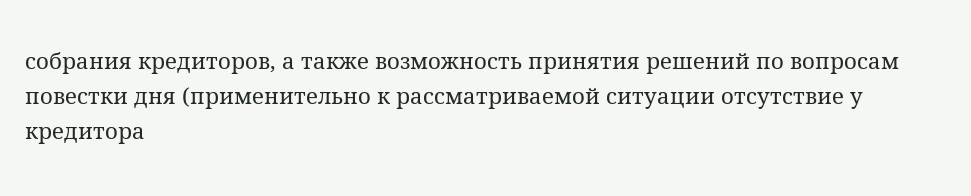собрания кредиторов, а также возможность принятия решений по вопросам повестки дня (применительно к рассматриваемой ситуации отсутствие у кредитора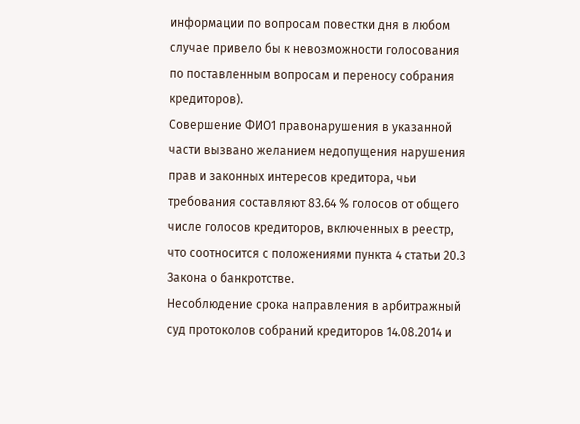информации по вопросам повестки дня в любом случае привело бы к невозможности голосования по поставленным вопросам и переносу собрания кредиторов).
Совершение ФИО1 правонарушения в указанной части вызвано желанием недопущения нарушения прав и законных интересов кредитора, чьи требования составляют 83.64 % голосов от общего числе голосов кредиторов, включенных в реестр, что соотносится с положениями пункта 4 статьи 20.3 Закона о банкротстве.
Несоблюдение срока направления в арбитражный суд протоколов собраний кредиторов 14.08.2014 и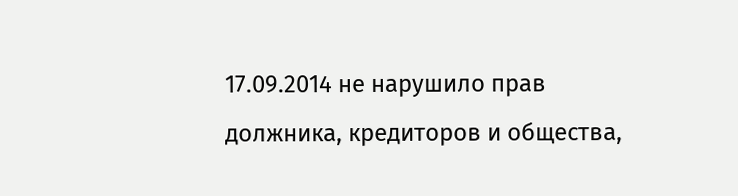17.09.2014 не нарушило прав должника, кредиторов и общества,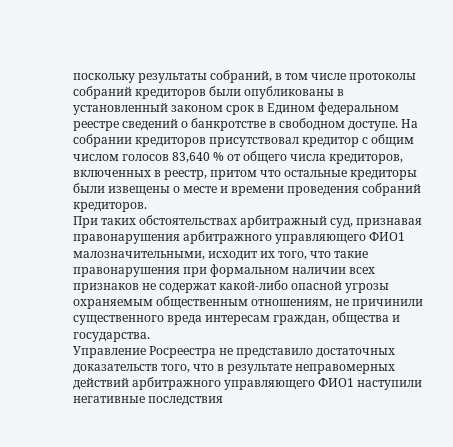поскольку результаты собраний, в том числе протоколы собраний кредиторов были опубликованы в установленный законом срок в Едином федеральном реестре сведений о банкротстве в свободном доступе. На собрании кредиторов присутствовал кредитор с общим числом голосов 83,640 % от общего числа кредиторов, включенных в реестр, притом что остальные кредиторы были извещены о месте и времени проведения собраний кредиторов.
При таких обстоятельствах арбитражный суд, признавая правонарушения арбитражного управляющего ФИО1 малозначительными, исходит их того, что такие правонарушения при формальном наличии всех признаков не содержат какой-либо опасной угрозы охраняемым общественным отношениям, не причинили существенного вреда интересам граждан, общества и государства.
Управление Росреестра не представило достаточных доказательств того, что в результате неправомерных действий арбитражного управляющего ФИО1 наступили негативные последствия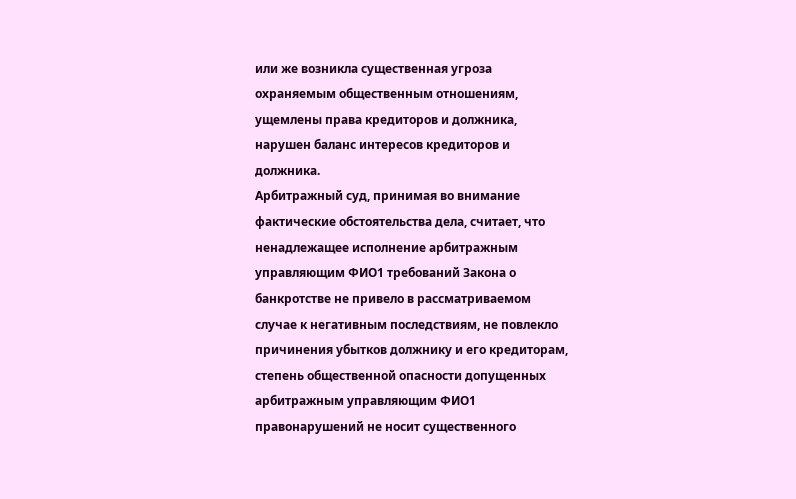или же возникла существенная угроза охраняемым общественным отношениям, ущемлены права кредиторов и должника, нарушен баланс интересов кредиторов и должника.
Арбитражный суд, принимая во внимание фактические обстоятельства дела, считает, что ненадлежащее исполнение арбитражным управляющим ФИО1 требований Закона о банкротстве не привело в рассматриваемом случае к негативным последствиям, не повлекло причинения убытков должнику и его кредиторам, степень общественной опасности допущенных арбитражным управляющим ФИО1 правонарушений не носит существенного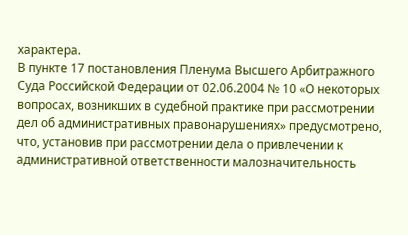характера.
В пункте 17 постановления Пленума Высшего Арбитражного Суда Российской Федерации от 02.06.2004 № 10 «О некоторых вопросах, возникших в судебной практике при рассмотрении дел об административных правонарушениях» предусмотрено, что, установив при рассмотрении дела о привлечении к административной ответственности малозначительность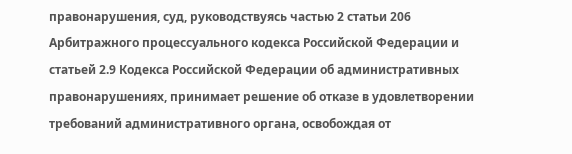правонарушения, суд, руководствуясь частью 2 статьи 206 Арбитражного процессуального кодекса Российской Федерации и статьей 2.9 Кодекса Российской Федерации об административных правонарушениях, принимает решение об отказе в удовлетворении требований административного органа, освобождая от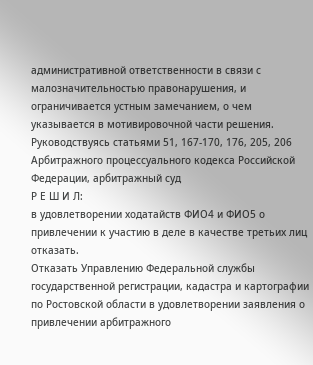административной ответственности в связи с малозначительностью правонарушения, и ограничивается устным замечанием, о чем указывается в мотивировочной части решения.
Руководствуясь статьями 51, 167-170, 176, 205, 206 Арбитражного процессуального кодекса Российской Федерации, арбитражный суд
Р Е Ш И Л:
в удовлетворении ходатайств ФИО4 и ФИО5 о привлечении к участию в деле в качестве третьих лиц отказать.
Отказать Управлению Федеральной службы государственной регистрации, кадастра и картографии по Ростовской области в удовлетворении заявления о привлечении арбитражного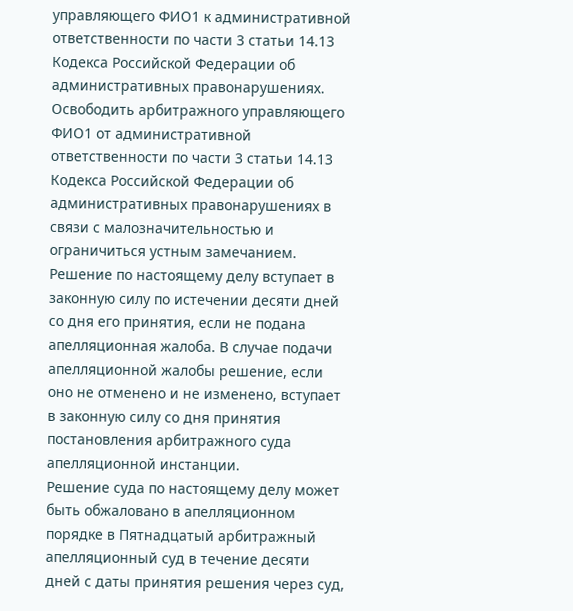управляющего ФИО1 к административной ответственности по части 3 статьи 14.13 Кодекса Российской Федерации об административных правонарушениях.
Освободить арбитражного управляющего ФИО1 от административной ответственности по части 3 статьи 14.13 Кодекса Российской Федерации об административных правонарушениях в связи с малозначительностью и ограничиться устным замечанием.
Решение по настоящему делу вступает в законную силу по истечении десяти дней со дня его принятия, если не подана апелляционная жалоба. В случае подачи апелляционной жалобы решение, если оно не отменено и не изменено, вступает в законную силу со дня принятия постановления арбитражного суда апелляционной инстанции.
Решение суда по настоящему делу может быть обжаловано в апелляционном порядке в Пятнадцатый арбитражный апелляционный суд в течение десяти дней с даты принятия решения через суд,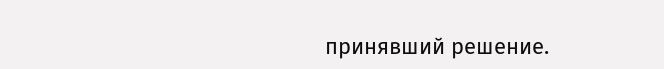принявший решение.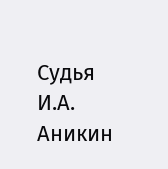Судья И.А. Аникин